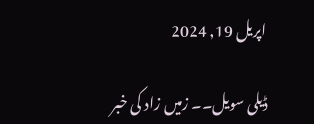اپریل 19, 2024

ڈیلی سویل۔۔ زمیں زاد کی خبر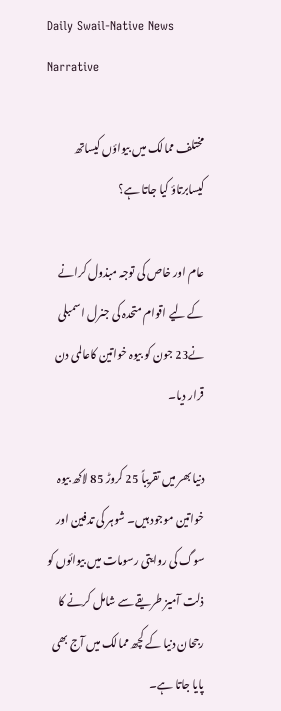Daily Swail-Native News Narrative

مختلف ممالک میں بیواؤں کیساتھ کیسابرتاؤ کیا جاتا ہے؟

عام اور خاص کی توجہ مبذول کرانے کے لیے اقوام متحدہ کی جنرل اسمبلی نے23 جون کو بیوہ خواتین کاعالمی دن قرار دیا۔

دنیا بھر میں تقریباً 25 کروڑ 85 لاکھ بیوہ خواتین موجود ہیں۔ شوہر کی تدفین اور سوگ کی روایتی رسومات میں بیوائوں کو ذلت آمیز طریقے سے شامل کرنے کا رجحان دنیا کے کچھ ممالک میں آج بھی پایا جاتا ہے۔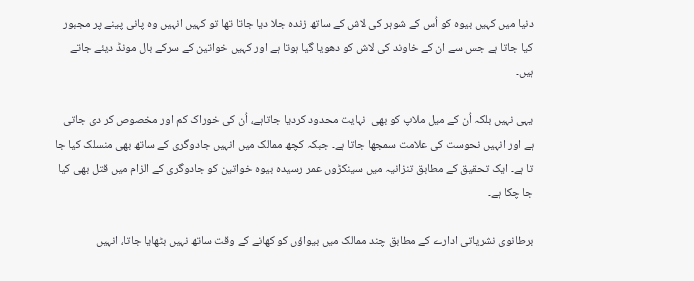دنیا میں کہیں بیوہ کو اُس کے شوہر کی لاش کے ساتھ زندہ جلا دیا جاتا تھا تو کہیں انہیں وہ پانی پینے پر مجبور کیا جاتا ہے جس سے ان کے خاوند کی لاش کو دھویا گیا ہوتا ہے اور کہیں خواتین کے سرکے بال مونڈ دیئے جاتے ہیں۔

یہی نہیں بلکہ اُن کے میل ملاپ کو بھی  نہایت محدود کردیا جاتاہے، اُن کی خوراک کم اور مخصوص کر دی جاتی ہے اور انہیں نحوست کی علامت سمجھا جاتا ہے۔ جبکہ کچھ ممالک میں انہیں جادوگری کے ساتھ بھی منسلک کیا جا تا ہے۔ ایک تحقیق کے مطابق تنزانیہ میں سینکڑوں عمر رسیدہ بیوہ خواتین کو جادوگری کے الزام میں قتل بھی کیا جا چکا ہے۔

برطانوی نشریاتی ادارے کے مطابق چند ممالک میں بیواؤں کو کھانے کے وقت ساتھ نہیں بٹھایا جاتا، انہیں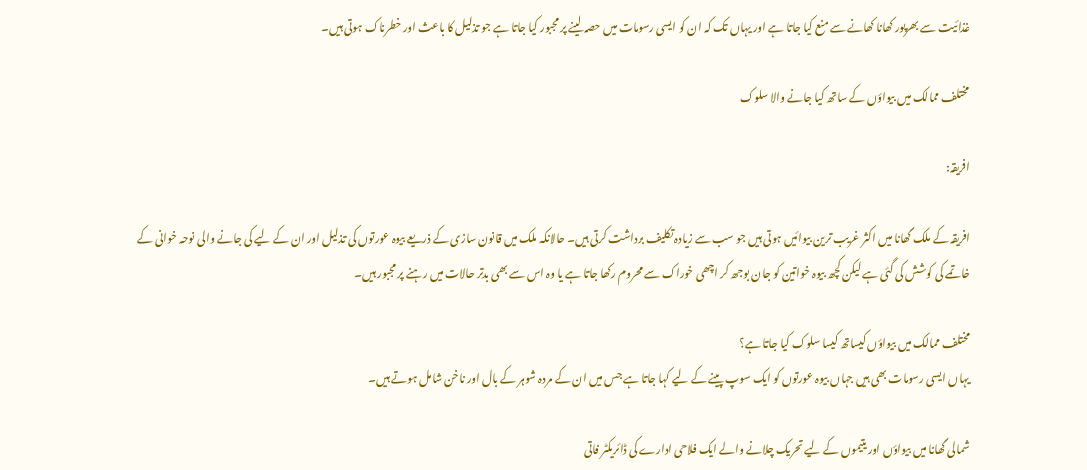غذائیت سے بھرپور کھانا کھانے سے منع کیا جاتا ہے اور یہاں تک کہ ان کو ایسی رسومات میں حصہ لینے پر مجبور کیا جاتا ہے جو تذلیل کا باعث اور خطرناک ہوتی ہیں۔

مختلف ممالک میں بیواؤں کے ساتھ کیا جانے والا سلوک

افریقہ:

افریقہ کے ملک گھانا میں اکثر غریب ترین بیوائیں ہوتی ہیں جو سب سے زیادہ تکلیف برداشت کرتی ہیں۔ حالانکہ ملک میں قانون سازی کے ذریعے بیوہ عورتوں کی تذلیل اور ان کے لیے کی جانے والی نوحہ خوانی کے خاتمے کی کوشش کی گئی ہے لیکن کچھ بیوہ خواتین کو جان بوجھ کر اچھی خوراک سے محروم رکھا جاتا ہے یا وہ اس سے بھی بدتر حالات میں رہنے پر مجبور ہیں۔

مختلف ممالک میں بیواؤں کیساتھ کیسا سلوک کیا جاتا ہے؟
یہاں ایسی رسومات بھی ہیں جہاں بیوہ عورتوں کو ایک سوپ پینے کے لیے کہا جاتا ہے جس میں ان کے مردہ شوہر کے بال اور ناخن شامل ہوتے ہیں۔

شمالی گھانا میں بیواؤں اور یتیموں کے لیے تحریک چلانے والے ایک فلاحی ادارے کی ڈائریکٹر فاتی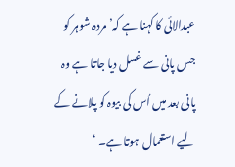عبدالائی کا کہنا ہے کہ’مردہ شوہر کو جس پانی سے غسل دیا جاتا ہے وہ پانی بعد میں اُس کی بیوہ کو پلانے کے لیے استعمال ہوتا ہے۔ ‘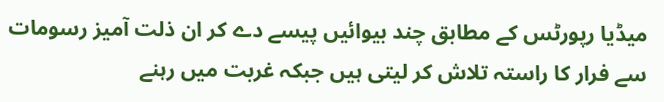میڈیا رپورٹس کے مطابق چند بیوائیں پیسے دے کر ان ذلت آمیز رسومات سے فرار کا راستہ تلاش کر لیتی ہیں جبکہ غربت میں رہنے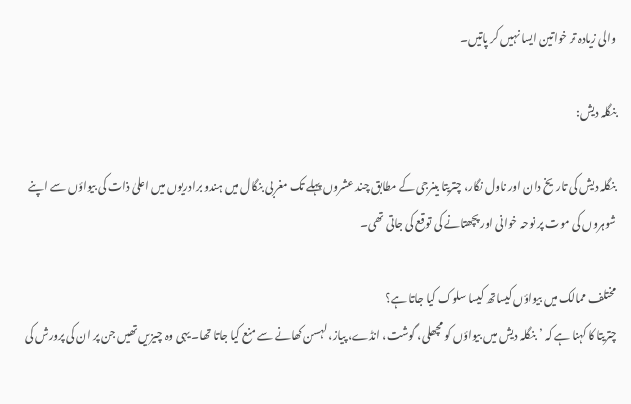والی زیادہ تر خواتین ایسا نہیں کر پاتیں۔

بنگلہ دیش:

بنگلہ دیش کی تاریخ دان اور ناول نگار، چتریتا بینرجی کے مطابق چند عشروں پہلے تک مغربی بنگال میں ہندو برادریوں میں اعلیٰ ذات کی بیواؤں سے اپنے شوہروں کی موت پر نوحہ خوانی اور پچھتانے کی توقع کی جاتی تھی۔

مختلف ممالک میں بیواؤں کیساتھ کیسا سلوک کیا جاتا ہے؟
چتریتا کا کہنا ہے کہ ’بنگلہ دیش میں بیواؤں کو مچھلی، گوشت، انڈے، پیاز، لہسن کھانے سے منع کیا جاتا تھا۔ یہی وہ چیزیں تھیں جن پر ان کی پرورش کی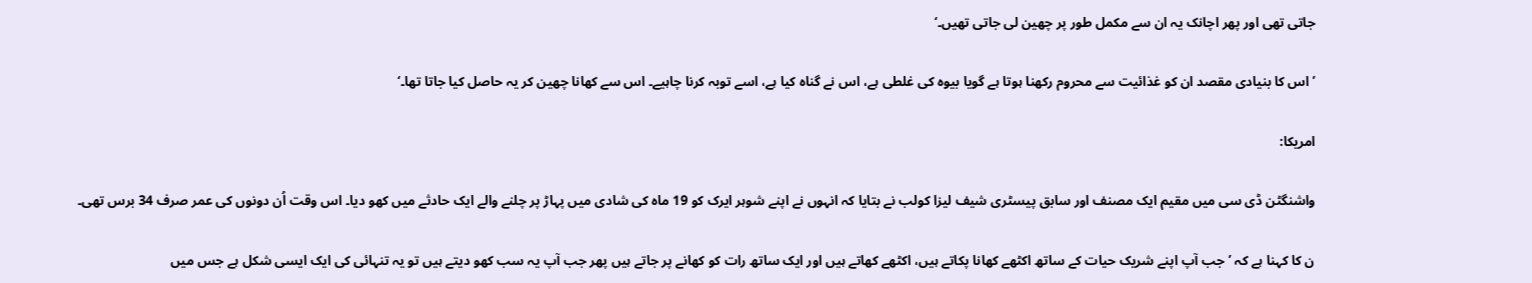جاتی تھی اور پھر اچانک یہ ان سے مکمل طور پر چھین لی جاتی تھیں۔‘

’اس کا بنیادی مقصد ان کو غذائیت سے محروم رکھنا ہوتا ہے گویا بیوہ کی غلطی ہے، اس نے گناہ کیا ہے، اسے توبہ کرنا چاہیے۔ اس سے کھانا چھین کر یہ حاصل کیا جاتا تھا۔‘

امریکا:

واشنگٹن ڈی سی میں مقیم ایک مصنف اور سابق پیسٹری شیف لیزا کولب نے بتایا کہ انہوں نے اپنے شوہر ایرک کو 19 ماہ کی شادی میں پہاڑ پر چلنے والے ایک حادثے میں کھو دیا۔ اس وقت اُن دونوں کی عمر صرف 34 برس تھی۔

ن کا کہنا ہے کہ ’جب آپ اپنے شریک حیات کے ساتھ اکٹھے کھانا پکاتے ہیں، اکٹھے کھاتے ہیں اور ایک ساتھ رات کو کھانے پر جاتے ہیں پھر جب آپ یہ سب کھو دیتے ہیں تو یہ تنہائی کی ایک ایسی شکل ہے جس میں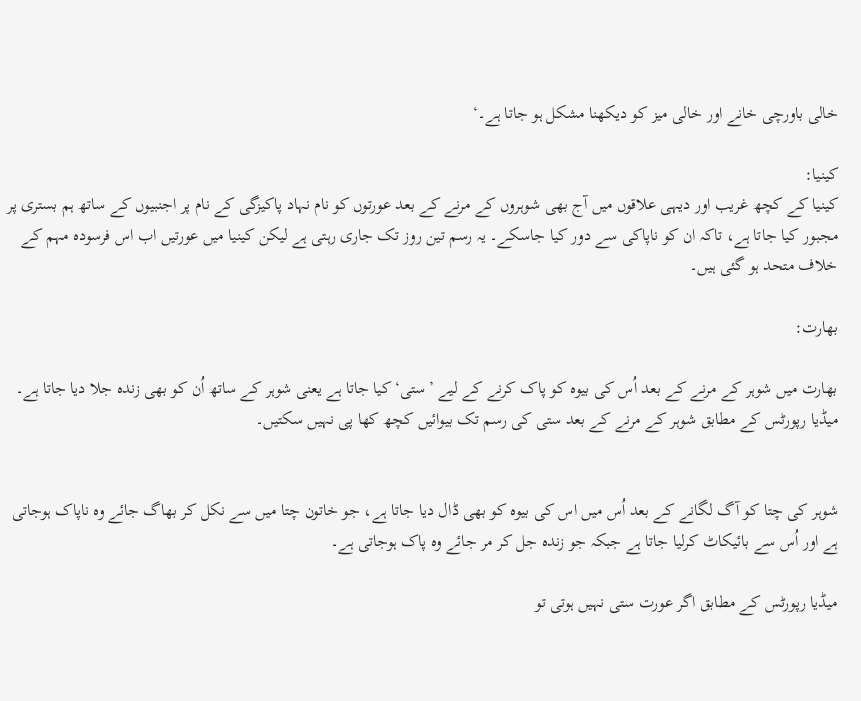خالی باورچی خانے اور خالی میز کو دیکھنا مشکل ہو جاتا ہے۔‘

کینیا:
کینیا کے کچھ غریب اور دیہی علاقوں میں آج بھی شوہروں کے مرنے کے بعد عورتوں کو نام نہاد پاکیزگی کے نام پر اجنبیوں کے ساتھ ہم بستری پر مجبور کیا جاتا ہے، تاکہ ان کو ناپاکی سے دور کیا جاسکے۔ یہ رسم تین روز تک جاری رہتی ہے لیکن کینیا میں عورتیں اب اس فرسودہ مہم کے خلاف متحد ہو گئی ہیں۔

بھارت:

بھارت میں شوہر کے مرنے کے بعد اُس کی بیوہ کو پاک کرنے کے لیے ’ستی‘ کیا جاتا ہے یعنی شوہر کے ساتھ اُن کو بھی زندہ جلا دیا جاتا ہے۔ میڈیا رپورٹس کے مطابق شوہر کے مرنے کے بعد ستی کی رسم تک بیوائیں کچھ کھا پی نہیں سکتیں۔


شوہر کی چتا کو آگ لگانے کے بعد اُس میں اس کی بیوہ کو بھی ڈال دیا جاتا ہے، جو خاتون چتا میں سے نکل کر بھاگ جائے وہ ناپاک ہوجاتی ہے اور اُس سے بائیکاٹ کرلیا جاتا ہے جبکہ جو زندہ جل کر مر جائے وہ پاک ہوجاتی ہے۔

میڈیا رپورٹس کے مطابق اگر عورت ستی نہیں ہوتی تو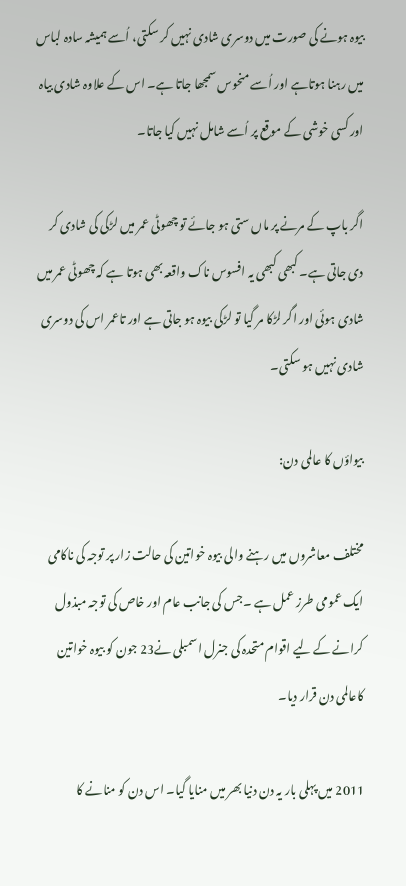بیوہ ہونے کی صورت میں دوسری شادی نہیں کر سکتی، اُسے ہمیشہ سادہ لباس میں رہنا ہوتاہے اور اُسے منحوس سمجھا جاتا ہے۔ اس کے علاوہ شادی بیاہ اور کسی خوشی کے موقع پر اُسے شامل نہیں کیا جاتا۔

اگر باپ کے مرنے پر ماں ستی ہو جائے تو چھوٹی عمر میں لڑکی کی شادی کر دی جاتی ہے۔ کبھی کبھی یہ افسوس ناک واقعہ بھی ہوتا ہے کہ چھوٹی عمر میں شادی ہوئی اور اگر لڑکا مر گیا تو لڑکی بیوہ ہو جاتی ہے اور تاعمر اس کی دوسری شادی نہیں ہو سکتی۔

بیواؤں کا عالمی دن:

مختلف معاشروں میں رہنے والی بیوہ خواتین کی حالت زار پر توجہ کی ناکامی ایک عمومی طرز عمل ہے ۔جس کی جانب عام اور خاص کی توجہ مبذول کرانے کے لیے اقوام متحدہ کی جنرل اسمبلی نے23 جون کو بیوہ خواتین کاعالمی دن قرار دیا۔

2011 میں پہلی بار یہ دن دنیا بھر میں منایا گیا۔ اس دن کو منانے کا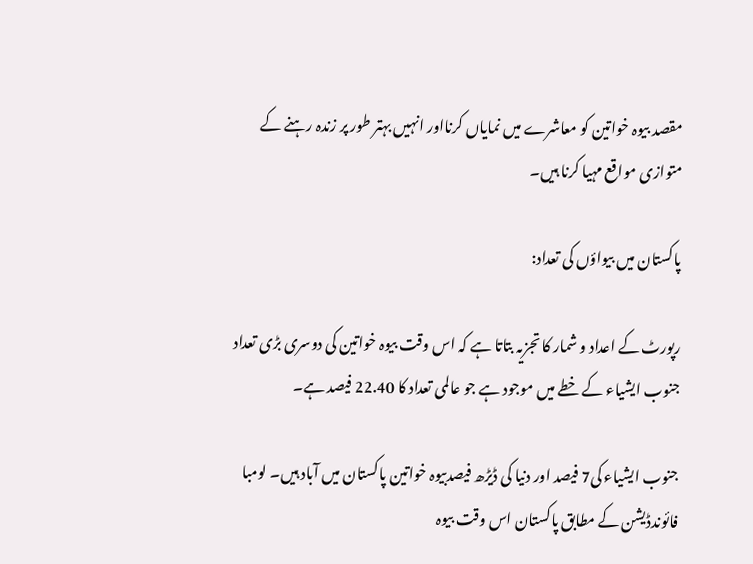مقصد بیوہ خواتین کو معاشرے میں نمایاں کرنااور انہیں بہتر طور پر زندہ رہنے کے متوازی مواقع مہیا کرنا ہیں۔

پاکستان میں بیواؤں کی تعداد:

رپورٹ کے اعداد و شمار کا تجزیہ بتاتا ہے کہ اس وقت بیوہ خواتین کی دوسری بڑی تعداد جنوب ایشیاء کے خطے میں موجود ہے جو عالمی تعداد کا 22.40 فیصد ہے۔

جنوب ایشیاء کی7 فیصد اور دنیا کی ڈیڑھ فیصدبیوہ خواتین پاکستان میں آباد ہیں۔ لومبا فائوندڈیشن کے مطابق پاکستان اس وقت بیوہ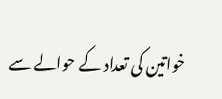خواتین کی تعداد کے حوالے سے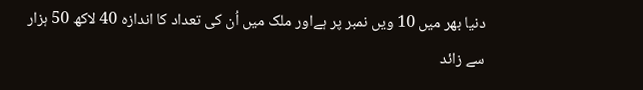دنیا بھر میں 10 ویں نمبر پر ہےاور ملک میں اُن کی تعداد کا اندازہ 40 لاکھ 50 ہزار سے زائد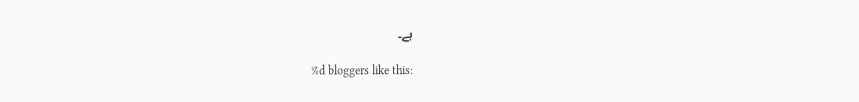ہے۔

%d bloggers like this: